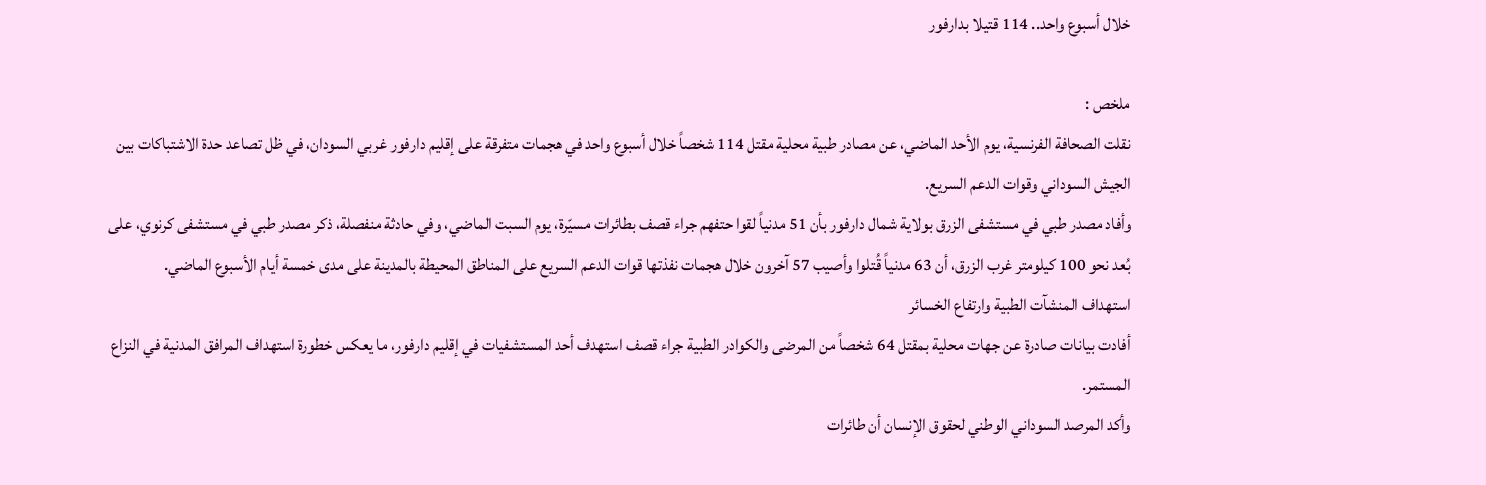خلال أسبوع واحد.. 114 قتيلا بدارفور

ملخص :
نقلت الصحافة الفرنسية، يوم الأحد الماضي، عن مصادر طبية محلية مقتل 114 شخصاً خلال أسبوع واحد في هجمات متفرقة على إقليم دارفور غربي السودان، في ظل تصاعد حدة الاشتباكات بين الجيش السوداني وقوات الدعم السريع.
وأفاد مصدر طبي في مستشفى الزرق بولاية شمال دارفور بأن 51 مدنياً لقوا حتفهم جراء قصف بطائرات مسيّرة، يوم السبت الماضي، وفي حادثة منفصلة، ذكر مصدر طبي في مستشفى كرنوي، على بُعد نحو 100 كيلومتر غرب الزرق، أن 63 مدنياً قُتلوا وأصيب 57 آخرون خلال هجمات نفذتها قوات الدعم السريع على المناطق المحيطة بالمدينة على مدى خمسة أيام الأسبوع الماضي.
استهداف المنشآت الطبية وارتفاع الخسائر
أفادت بيانات صادرة عن جهات محلية بمقتل 64 شخصاً من المرضى والكوادر الطبية جراء قصف استهدف أحد المستشفيات في إقليم دارفور، ما يعكس خطورة استهداف المرافق المدنية في النزاع المستمر.
وأكد المرصد السوداني الوطني لحقوق الإنسان أن طائرات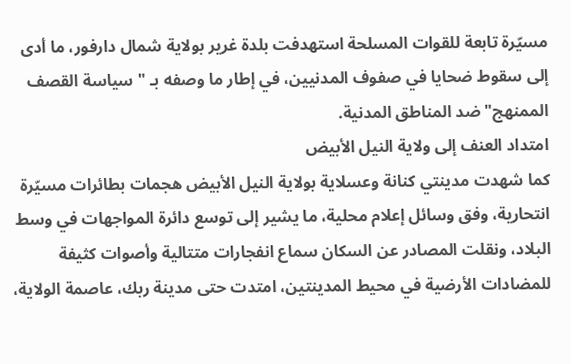مسيّرة تابعة للقوات المسلحة استهدفت بلدة غرير بولاية شمال دارفور، ما أدى إلى سقوط ضحايا في صفوف المدنيين، في إطار ما وصفه بـ "سياسة القصف الممنهج" ضد المناطق المدنية.
امتداد العنف إلى ولاية النيل الأبيض
كما شهدت مدينتي كنانة وعسلاية بولاية النيل الأبيض هجمات بطائرات مسيّرة انتحارية، وفق وسائل إعلام محلية، ما يشير إلى توسع دائرة المواجهات في وسط البلاد، ونقلت المصادر عن السكان سماع انفجارات متتالية وأصوات كثيفة للمضادات الأرضية في محيط المدينتين، امتدت حتى مدينة ربك، عاصمة الولاية،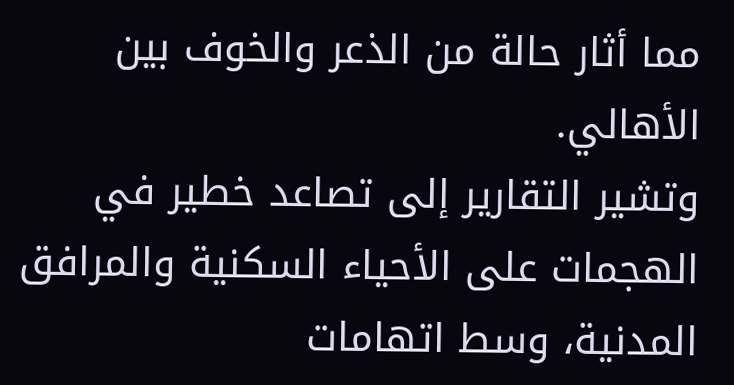مما أثار حالة من الذعر والخوف بين الأهالي.
وتشير التقارير إلى تصاعد خطير في الهجمات على الأحياء السكنية والمرافق المدنية، وسط اتهامات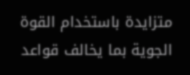متزايدة باستخدام القوة الجوية بما يخالف قواعد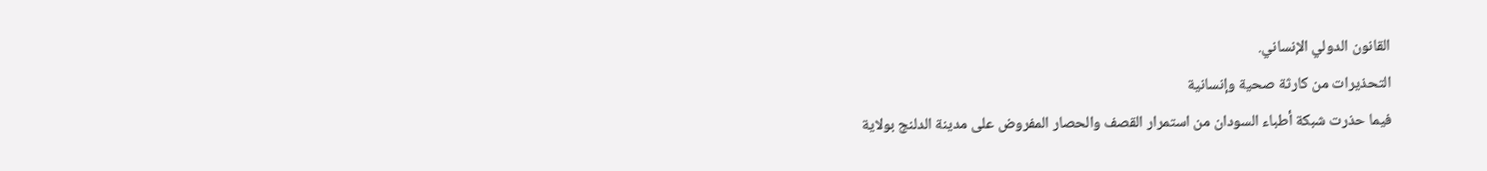القانون الدولي الإنساني.
التحذيرات من كارثة صحية وإنسانية
فيما حذرت شبكة أطباء السودان من استمرار القصف والحصار المفروض على مدينة الدلنج بولاية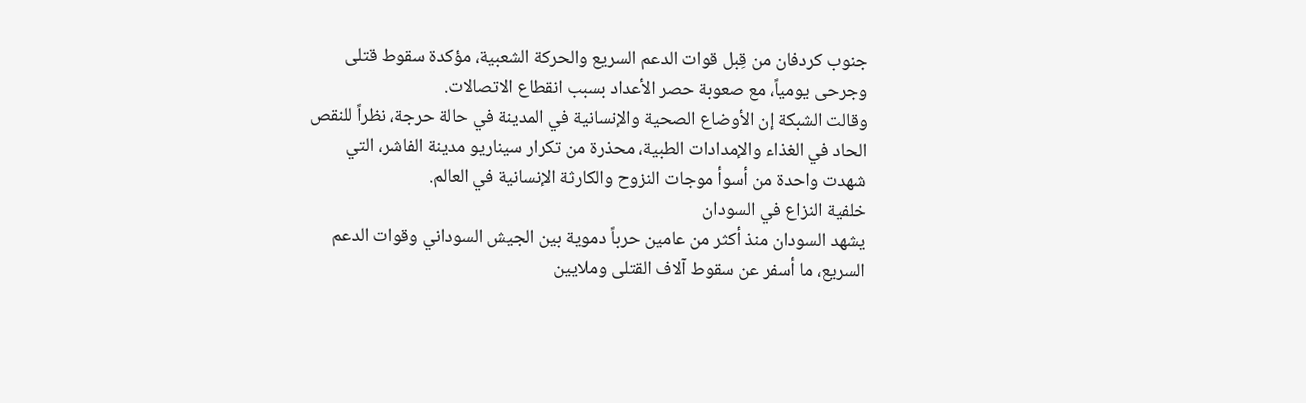جنوب كردفان من قِبل قوات الدعم السريع والحركة الشعبية، مؤكدة سقوط قتلى وجرحى يومياً، مع صعوبة حصر الأعداد بسبب انقطاع الاتصالات.
وقالت الشبكة إن الأوضاع الصحية والإنسانية في المدينة في حالة حرجة، نظراً للنقص الحاد في الغذاء والإمدادات الطبية، محذرة من تكرار سيناريو مدينة الفاشر، التي شهدت واحدة من أسوأ موجات النزوح والكارثة الإنسانية في العالم.
خلفية النزاع في السودان
يشهد السودان منذ أكثر من عامين حرباً دموية بين الجيش السوداني وقوات الدعم السريع، ما أسفر عن سقوط آلاف القتلى وملايين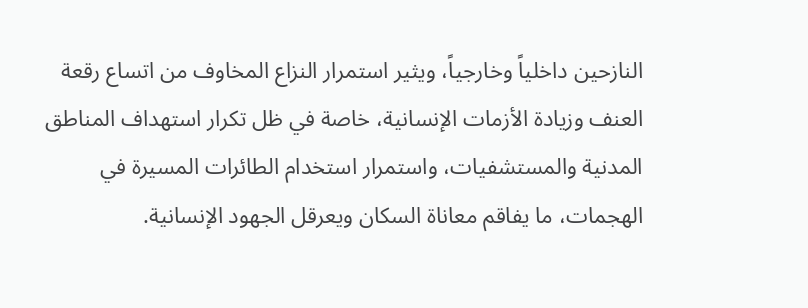النازحين داخلياً وخارجياً، ويثير استمرار النزاع المخاوف من اتساع رقعة العنف وزيادة الأزمات الإنسانية، خاصة في ظل تكرار استهداف المناطق المدنية والمستشفيات، واستمرار استخدام الطائرات المسيرة في الهجمات، ما يفاقم معاناة السكان ويعرقل الجهود الإنسانية.